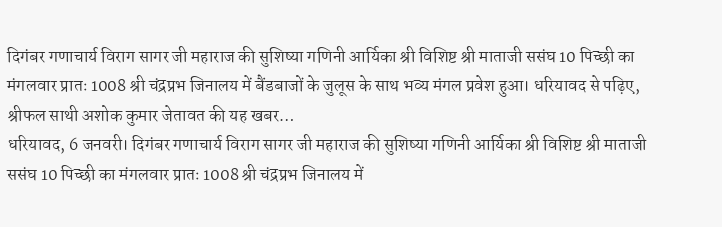दिगंबर गणाचार्य विराग सागर जी महाराज की सुशिष्या गणिनी आर्यिका श्री विशिष्ट श्री माताजी ससंघ 10 पिच्छी का मंगलवार प्रातः 1008 श्री चंद्रप्रभ जिनालय में बैंडबाजों के जुलूस के साथ भव्य मंगल प्रवेश हुआ। धरियावद से पढ़िए, श्रीफल साथी अशोक कुमार जेतावत की यह खबर…
धरियावद, 6 जनवरी। दिगंबर गणाचार्य विराग सागर जी महाराज की सुशिष्या गणिनी आर्यिका श्री विशिष्ट श्री माताजी ससंघ 10 पिच्छी का मंगलवार प्रातः 1008 श्री चंद्रप्रभ जिनालय में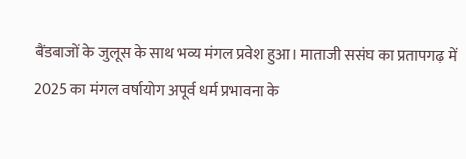बैंडबाजों के जुलूस के साथ भव्य मंगल प्रवेश हुआ। माताजी ससंघ का प्रतापगढ़ में 2025 का मंगल वर्षायोग अपूर्व धर्म प्रभावना के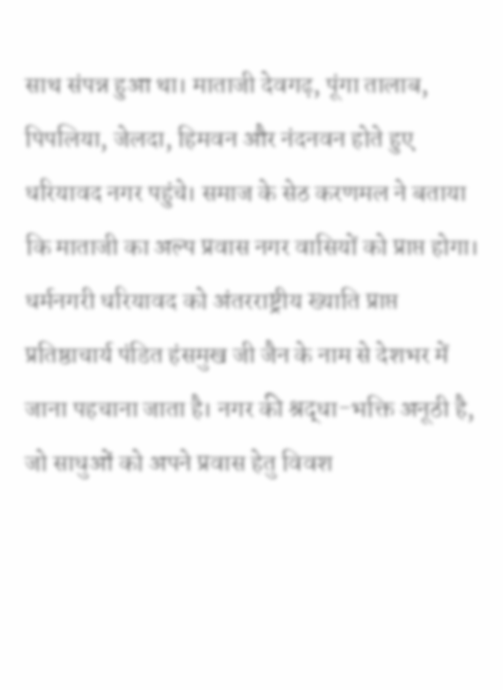साथ संपन्न हुआ था। माताजी देवगढ़, पूंगा तालाब, पिपलिया, जेलदा, हिमवन और नंदनवन होते हुए धरियावद नगर पहुंचे। समाज के सेठ करणमल ने बताया कि माताजी का अल्प प्रवास नगर वासियों को प्राप्त होगा। धर्मनगरी धरियावद को अंतरराष्ट्रीय ख्याति प्राप्त प्रतिष्ठाचार्य पंडित हंसमुख जी जैन के नाम से देशभर में जाना पहचाना जाता है। नगर की श्रद्धा-भक्ति अनूठी है, जो साधुओं को अपने प्रवास हेतु विवश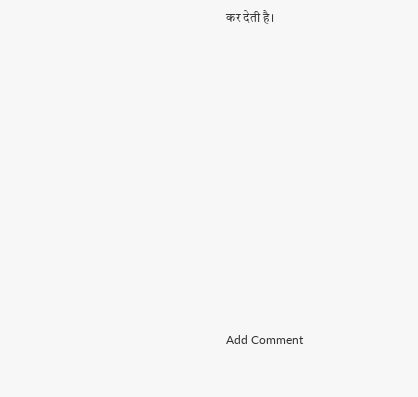कर देती है।













Add Comment